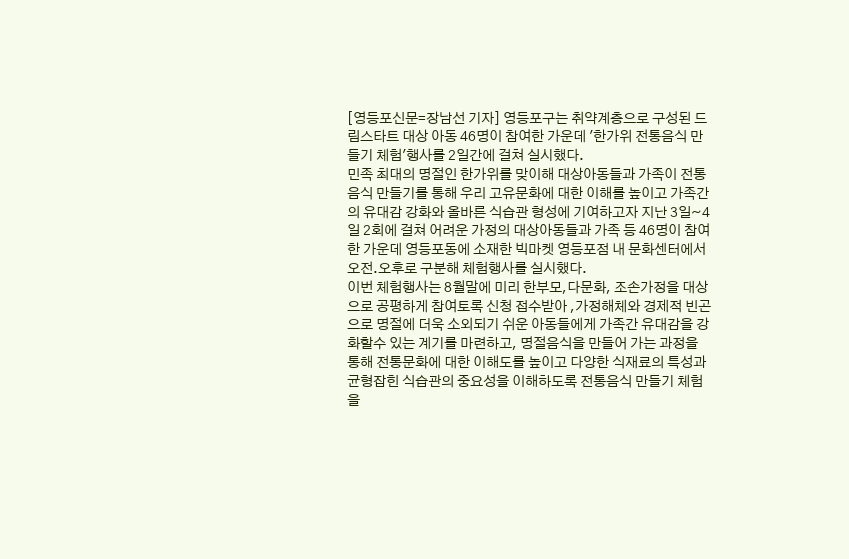[영등포신문=장남선 기자] 영등포구는 취약계층으로 구성된 드림스타트 대상 아동 46명이 참여한 가운데 '한가위 전통음식 만들기 체험'행사를 2일간에 걸쳐 실시했다.
민족 최대의 명절인 한가위를 맞이해 대상아동들과 가족이 전통음식 만들기를 통해 우리 고유문화에 대한 이해를 높이고 가족간의 유대감 강화와 올바른 식습관 형성에 기여하고자 지난 3일~4일 2회에 걸쳐 어려운 가정의 대상아동들과 가족 등 46명이 참여한 가운데 영등포동에 소재한 빅마켓 영등포점 내 문화센터에서 오전.오후로 구분해 체험행사를 실시했다.
이번 체험행사는 8월말에 미리 한부모,다문화, 조손가정을 대상으로 공평하게 참여토록 신청 접수받아 ,가정해체와 경제적 빈곤으로 명절에 더욱 소외되기 쉬운 아동들에게 가족간 유대감을 강화할수 있는 계기를 마련하고, 명절음식을 만들어 가는 과정을 통해 전통문화에 대한 이해도를 높이고 다양한 식재료의 특성과 균형잡힌 식습관의 중요성을 이해하도록 전통음식 만들기 체험을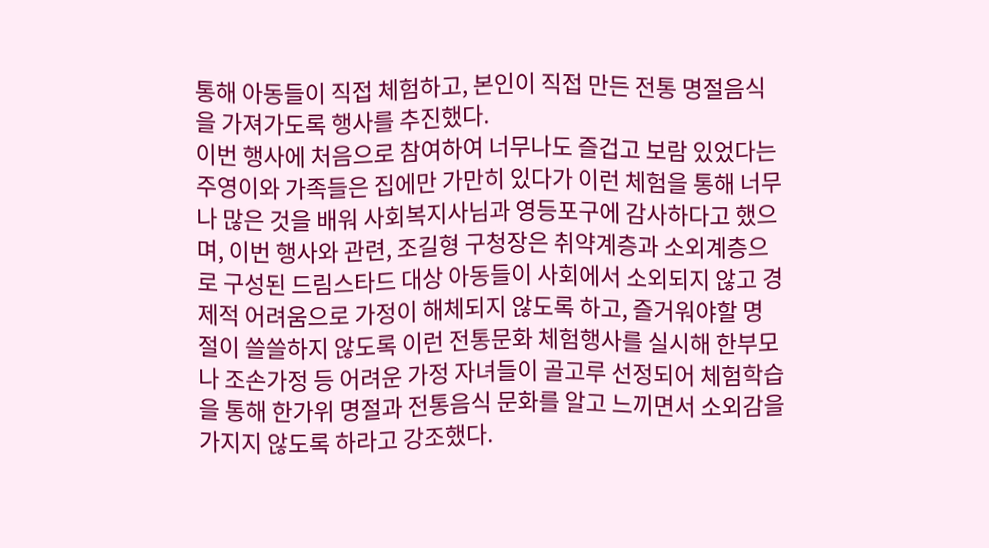통해 아동들이 직접 체험하고, 본인이 직접 만든 전통 명절음식을 가져가도록 행사를 추진했다.
이번 행사에 처음으로 참여하여 너무나도 즐겁고 보람 있었다는 주영이와 가족들은 집에만 가만히 있다가 이런 체험을 통해 너무나 많은 것을 배워 사회복지사님과 영등포구에 감사하다고 했으며, 이번 행사와 관련, 조길형 구청장은 취약계층과 소외계층으로 구성된 드림스타드 대상 아동들이 사회에서 소외되지 않고 경제적 어려움으로 가정이 해체되지 않도록 하고, 즐거워야할 명절이 쓸쓸하지 않도록 이런 전통문화 체험행사를 실시해 한부모나 조손가정 등 어려운 가정 자녀들이 골고루 선정되어 체험학습을 통해 한가위 명절과 전통음식 문화를 알고 느끼면서 소외감을 가지지 않도록 하라고 강조했다.